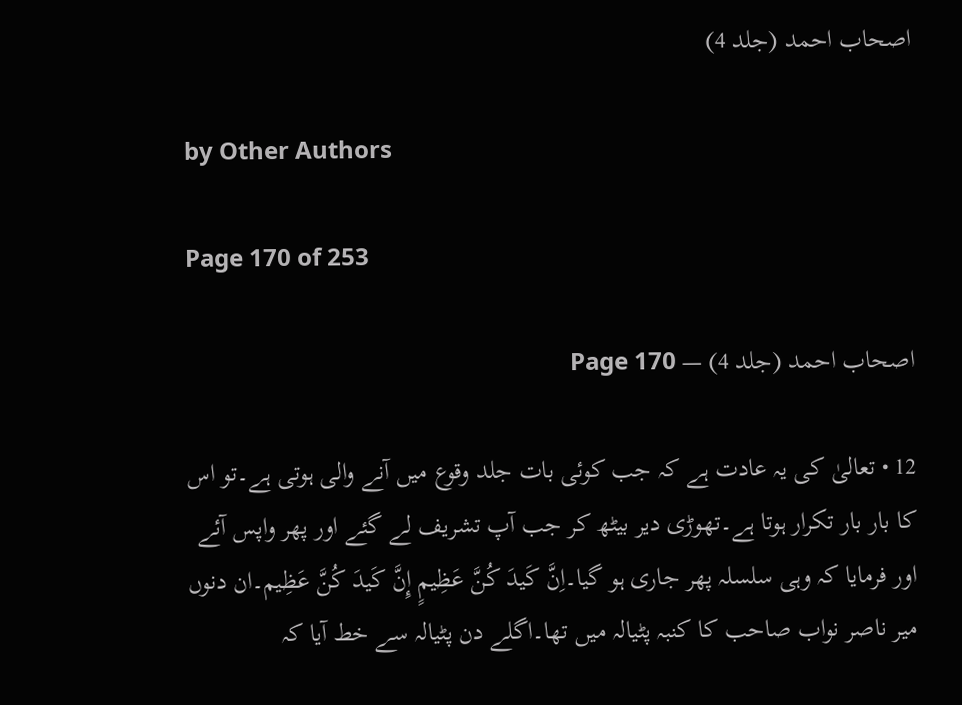اصحاب احمد (جلد 4)

by Other Authors

Page 170 of 253

اصحاب احمد (جلد 4) — Page 170

12 • تعالیٰ کی یہ عادت ہے کہ جب کوئی بات جلد وقوع میں آنے والی ہوتی ہے۔تو اس کا بار بار تکرار ہوتا ہے۔تھوڑی دیر بیٹھ کر جب آپ تشریف لے گئے اور پھر واپس آئے اور فرمایا کہ وہی سلسلہ پھر جاری ہو گیا۔اِنَّ كَيدَ كُنَّ عَظِيمٍ إِنَّ كَيدَ كُنَّ عَظِیم۔ان دنوں میر ناصر نواب صاحب کا کنبہ پٹیالہ میں تھا۔اگلے دن پٹیالہ سے خط آیا کہ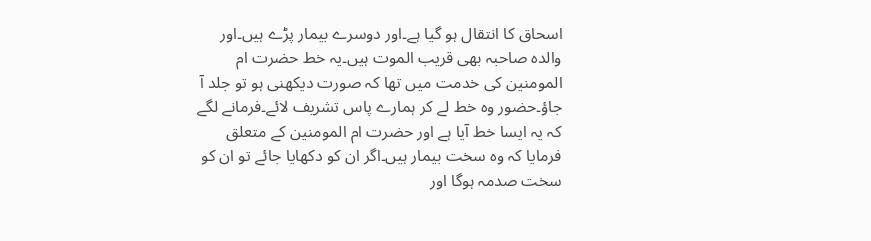اسحاق کا انتقال ہو گیا ہے۔اور دوسرے بیمار پڑے ہیں۔اور والدہ صاحبہ بھی قریب الموت ہیں۔یہ خط حضرت ام المومنین کی خدمت میں تھا کہ صورت دیکھنی ہو تو جلد آ جاؤ۔حضور وہ خط لے کر ہمارے پاس تشریف لائے۔فرمانے لگے کہ یہ ایسا خط آیا ہے اور حضرت ام المومنین کے متعلق فرمایا کہ وہ سخت بیمار ہیں۔اگر ان کو دکھایا جائے تو ان کو سخت صدمہ ہوگا اور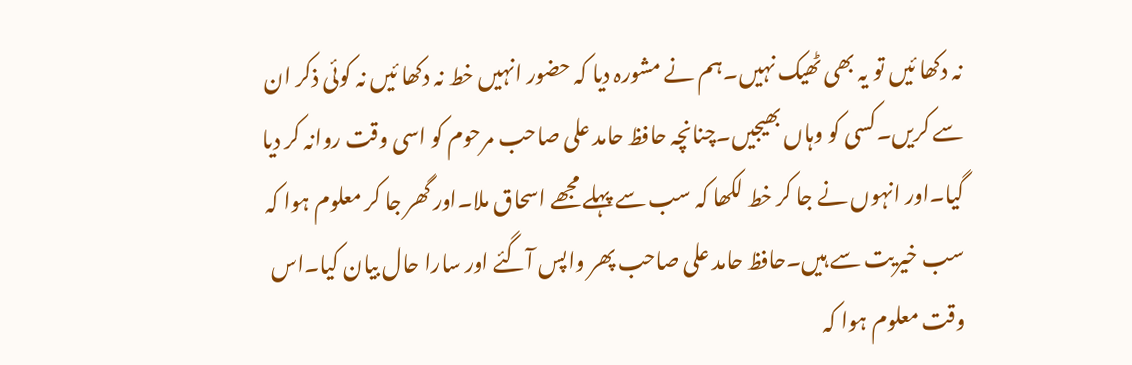نہ دکھا ئیں تو یہ بھی ٹھیک نہیں۔ہم نے مشورہ دیا کہ حضور انہیں خط نہ دکھا ئیں نہ کوئی ذکر ان سے کریں۔کسی کو وہاں بھیجیں۔چنانچہ حافظ حامد علی صاحب مرحوم کو اسی وقت روانہ کر دیا گیا۔اور انہوں نے جا کر خط لکھا کہ سب سے پہلے مجھے اسحاق ملا۔اور گھر جا کر معلوم ہوا کہ سب خیریت سے ہیں۔حافظ حامد علی صاحب پھر واپس آگئے اور سارا حال بیان کیا۔اس وقت معلوم ہوا کہ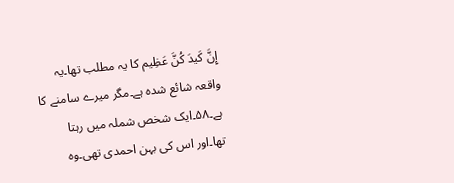إِنَّ كَيدَ كُنَّ عَظِیم کا یہ مطلب تھا۔یہ واقعہ شائع شدہ ہے۔مگر میرے سامنے کا ہے۔۵۸۔ایک شخص شملہ میں رہتا تھا۔اور اس کی بہن احمدی تھی۔وہ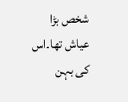شخص بڑا عیاش تھا۔اس کی بہن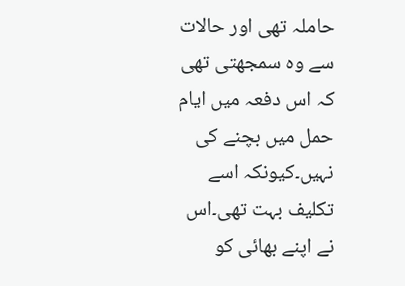حاملہ تھی اور حالات سے وہ سمجھتی تھی کہ اس دفعہ میں ایام حمل میں بچنے کی نہیں۔کیونکہ اسے تکلیف بہت تھی۔اس نے اپنے بھائی کو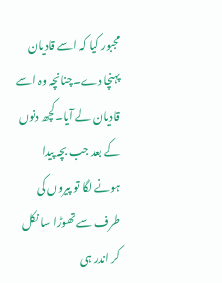مجبور کیا کہ اسے قادیان پہنچا دے۔چنانچہ وہ اسے قادیان لے آیا۔کچھ دنوں کے بعد جب بچہ پیدا ہونے لگا تو پیروں کی طرف سے تھوڑا سا نکل کر اندر ہی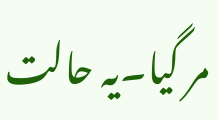مر گیا۔یہ حالت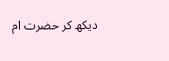دیکھ کر حضرت ام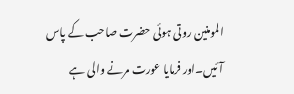المومنین روتی ہوئی حضرت صاحب کے پاس آئیں۔اور فرمایا عورت مرنے والی ہے